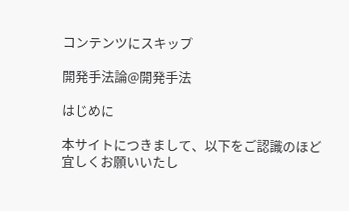コンテンツにスキップ

開発手法論@開発手法

はじめに

本サイトにつきまして、以下をご認識のほど宜しくお願いいたし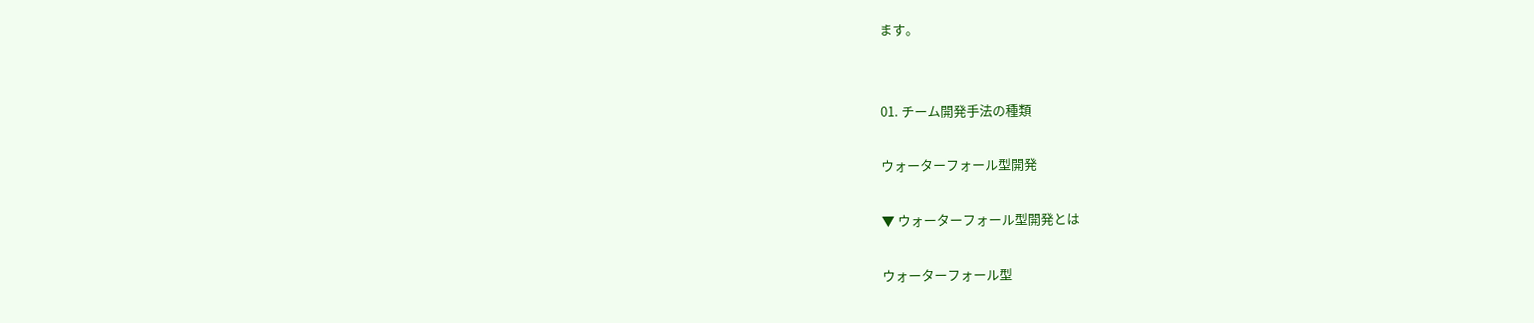ます。


01. チーム開発手法の種類

ウォーターフォール型開発

▼ ウォーターフォール型開発とは

ウォーターフォール型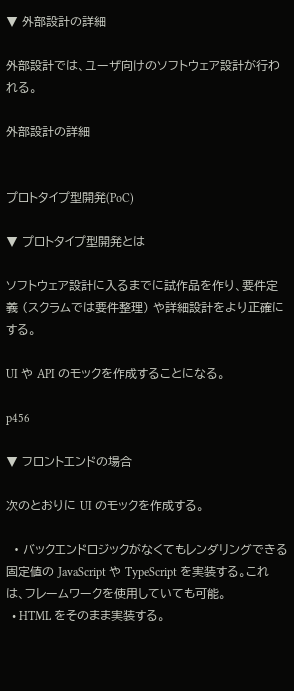▼ 外部設計の詳細

外部設計では、ユーザ向けのソフトウェア設計が行われる。

外部設計の詳細


プロトタイプ型開発(PoC)

▼ プロトタイプ型開発とは

ソフトウェア設計に入るまでに試作品を作り、要件定義 (スクラムでは要件整理) や詳細設計をより正確にする。

UI や API のモックを作成することになる。

p456

▼ フロントエンドの場合

次のとおりに UI のモックを作成する。

  • バックエンドロジックがなくてもレンダリングできる固定値の JavaScript や TypeScript を実装する。これは、フレームワークを使用していても可能。
  • HTML をそのまま実装する。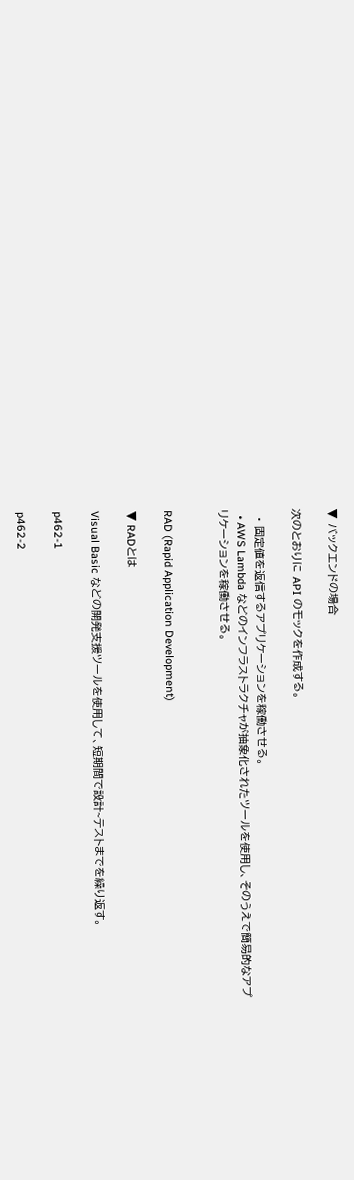▼ バックエンドの場合

次のとおりに API のモックを作成する。

  • 固定値を返信するアプリケーションを稼働させる。
  • AWS Lambda などのインフラストラクチャが抽象化されたツールを使用し、そのうえで簡易的なアプリケーションを稼働させる。


RAD (Rapid Application Development)

▼ RADとは

Visual Basic などの開発支援ツールを使用して、短期間で設計~テストまでを繰り返す。

p462-1

p462-2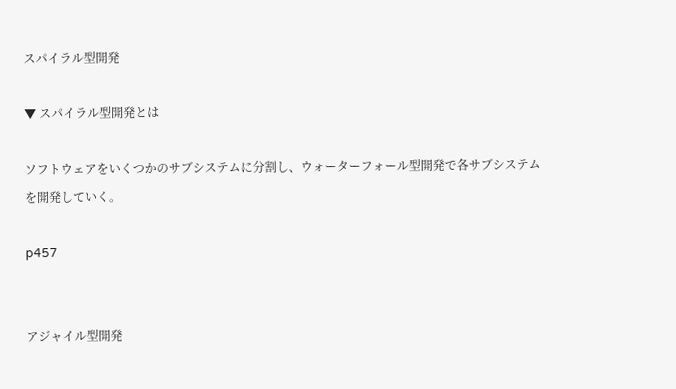スパイラル型開発

▼ スパイラル型開発とは

ソフトウェアをいくつかのサブシステムに分割し、ウォーターフォール型開発で各サブシステムを開発していく。

p457


アジャイル型開発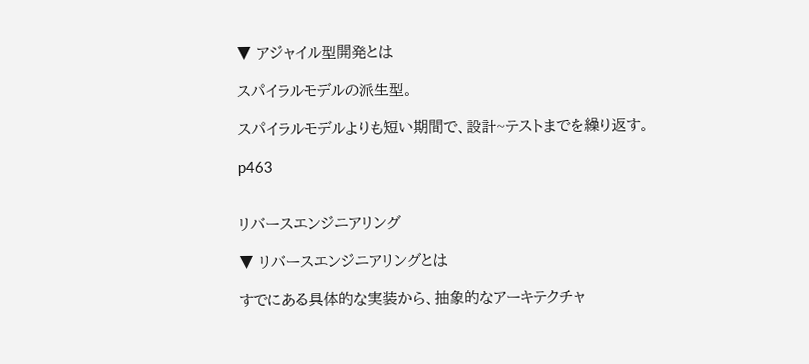▼ アジャイル型開発とは

スパイラルモデルの派生型。

スパイラルモデルよりも短い期間で、設計~テストまでを繰り返す。

p463


リバースエンジニアリング

▼ リバースエンジニアリングとは

すでにある具体的な実装から、抽象的なアーキテクチャ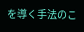を導く手法のこ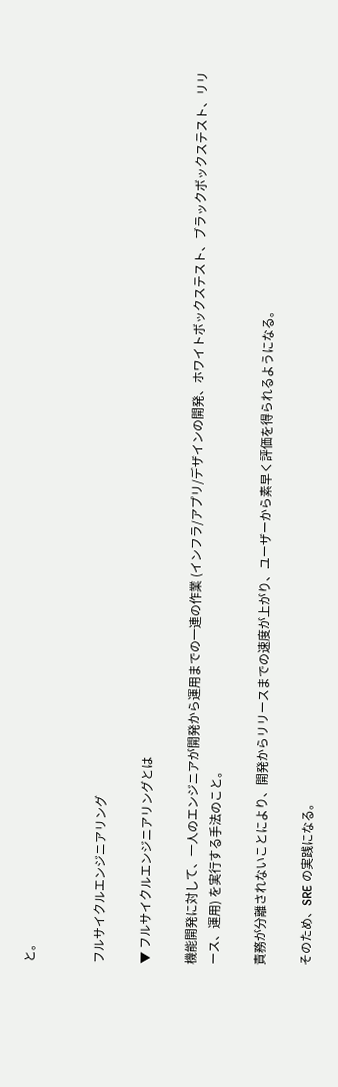と。


フルサイクルエンジニアリング

▼ フルサイクルエンジニアリングとは

機能開発に対して、一人のエンジニアが開発から運用までの一連の作業 (インフラ/アプリ/デザインの開発、ホワイトボックステスト、ブラックボックステスト、リリース、運用) を実行する手法のこと。

責務が分離されないことにより、開発からリリースまでの速度が上がり、ユーザーから素早く評価を得られるようになる。

そのため、SRE の実践になる。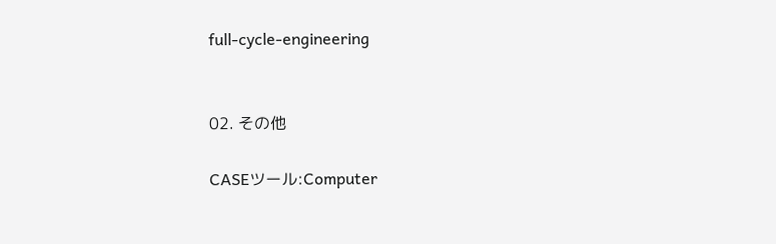full-cycle-engineering


02. その他

CASEツール:Computer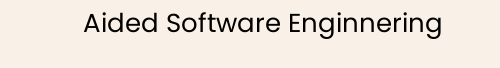Aided Software Enginnering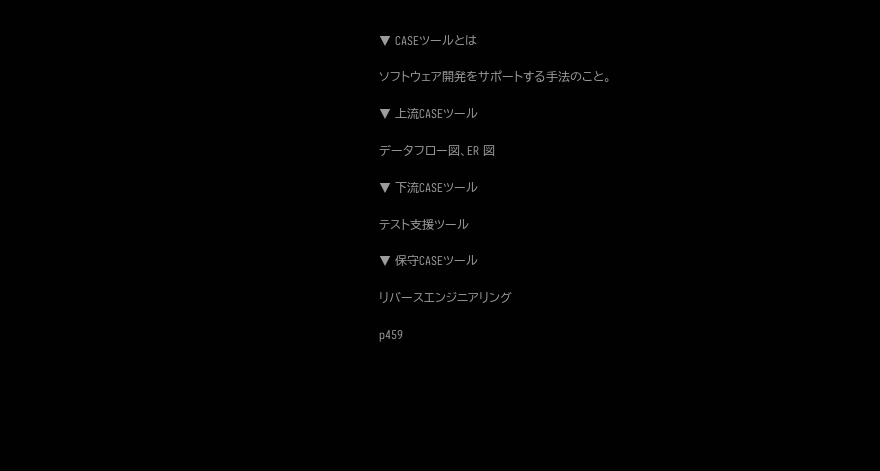▼ CASEツールとは

ソフトウェア開発をサポートする手法のこと。

▼ 上流CASEツール

データフロー図、ER 図

▼ 下流CASEツール

テスト支援ツール

▼ 保守CASEツール

リバースエンジニアリング

p459